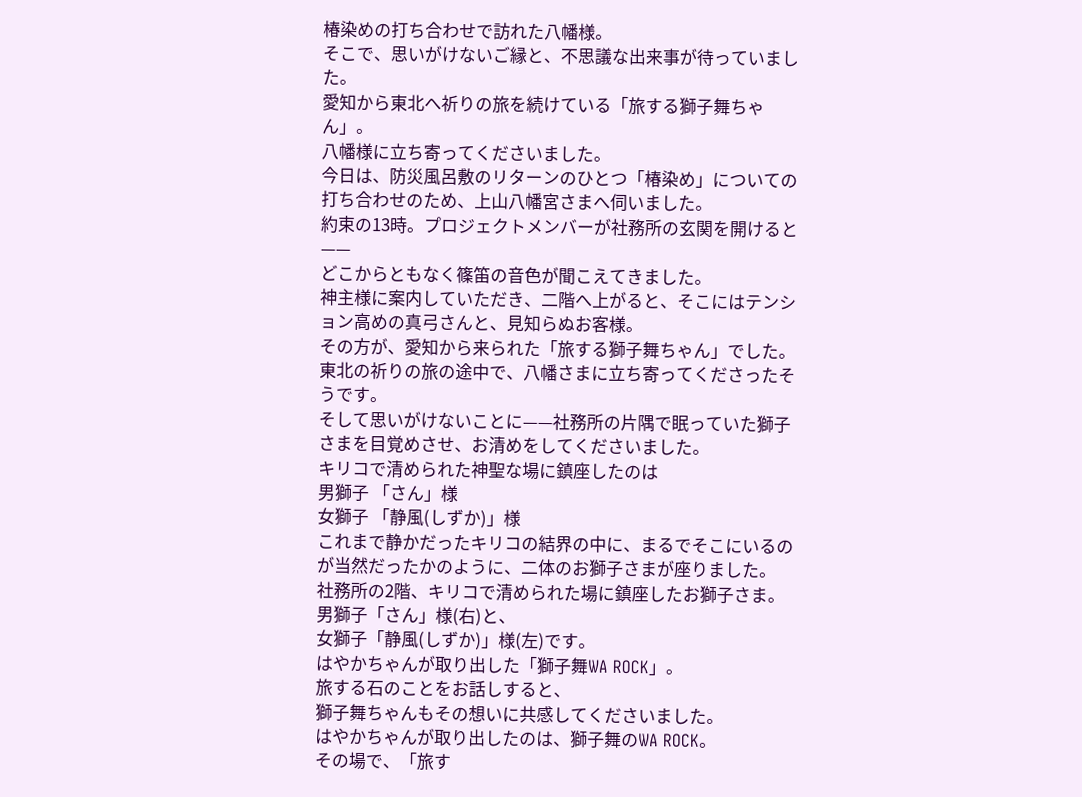椿染めの打ち合わせで訪れた八幡様。
そこで、思いがけないご縁と、不思議な出来事が待っていました。
愛知から東北へ祈りの旅を続けている「旅する獅子舞ちゃん」。
八幡様に立ち寄ってくださいました。
今日は、防災風呂敷のリターンのひとつ「椿染め」についての打ち合わせのため、上山八幡宮さまへ伺いました。
約束の13時。プロジェクトメンバーが社務所の玄関を開けると——
どこからともなく篠笛の音色が聞こえてきました。
神主様に案内していただき、二階へ上がると、そこにはテンション高めの真弓さんと、見知らぬお客様。
その方が、愛知から来られた「旅する獅子舞ちゃん」でした。
東北の祈りの旅の途中で、八幡さまに立ち寄ってくださったそうです。
そして思いがけないことに——社務所の片隅で眠っていた獅子さまを目覚めさせ、お清めをしてくださいました。
キリコで清められた神聖な場に鎮座したのは
男獅子 「さん」様
女獅子 「静風(しずか)」様
これまで静かだったキリコの結界の中に、まるでそこにいるのが当然だったかのように、二体のお獅子さまが座りました。
社務所の2階、キリコで清められた場に鎮座したお獅子さま。
男獅子「さん」様(右)と、
女獅子「静風(しずか)」様(左)です。
はやかちゃんが取り出した「獅子舞WA ROCK」。
旅する石のことをお話しすると、
獅子舞ちゃんもその想いに共感してくださいました。
はやかちゃんが取り出したのは、獅子舞のWA ROCK。
その場で、「旅す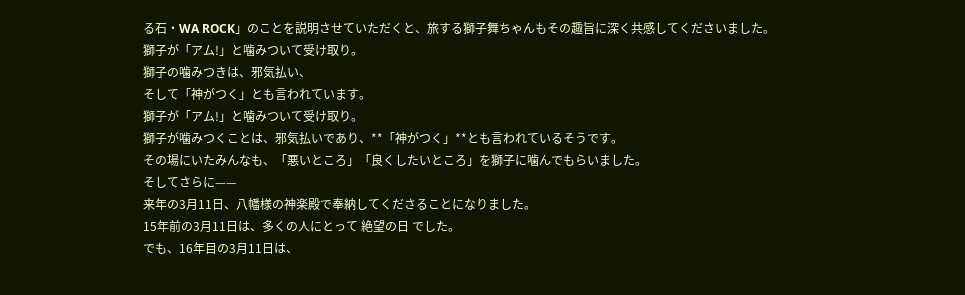る石・WA ROCK」のことを説明させていただくと、旅する獅子舞ちゃんもその趣旨に深く共感してくださいました。
獅子が「アム!」と噛みついて受け取り。
獅子の噛みつきは、邪気払い、
そして「神がつく」とも言われています。
獅子が「アム!」と噛みついて受け取り。
獅子が噛みつくことは、邪気払いであり、**「神がつく」**とも言われているそうです。
その場にいたみんなも、「悪いところ」「良くしたいところ」を獅子に噛んでもらいました。
そしてさらに——
来年の3月11日、八幡様の神楽殿で奉納してくださることになりました。
15年前の3月11日は、多くの人にとって 絶望の日 でした。
でも、16年目の3月11日は、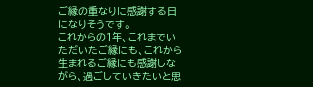ご縁の重なりに感謝する日になりそうです。
これからの1年、これまでいただいたご縁にも、これから生まれるご縁にも感謝しながら、過ごしていきたいと思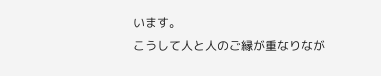います。
こうして人と人のご縁が重なりなが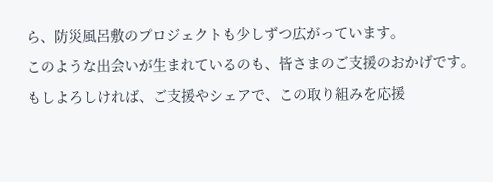ら、防災風呂敷のプロジェクトも少しずつ広がっています。
このような出会いが生まれているのも、皆さまのご支援のおかげです。
もしよろしければ、ご支援やシェアで、この取り組みを応援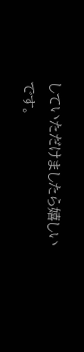していただけましたら嬉しいです。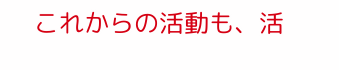これからの活動も、活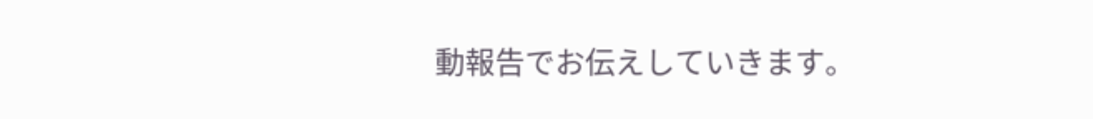動報告でお伝えしていきます。